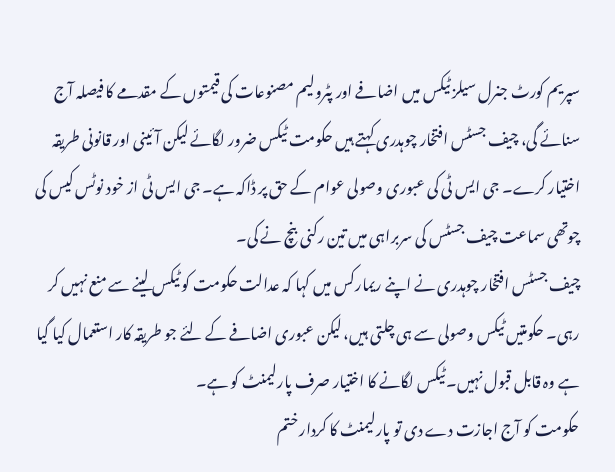سپریم کورٹ جنرل سیلز ٹیکس میں اضافے اور پٹرولیم مصنوعات کی قیمتوں کے مقدمے کا فیصلہ آج سنائے گی، چیف جسٹس افتخار چوہدری کہتے ہیں حکومت ٹیکس ضرور لگائے لیکن آئینی اور قانونی طریقہ اختیار کرے۔ جی ایس ٹی کی عبوری وصولی عوام کے حق پر ڈاکہ ہے۔ جی ایس ٹی از خود نوٹس کیس کی چوتھی سماعت چیف جسٹس کی سربراہی میں تین رکنی بنچ نے کی۔
چیف جسٹس افتخار چوہدری نے اپنے ریمارکس میں کہا کہ عدالت حکومت کو ٹیکس لینے سے منع نہیں کر رہی۔ حکومتیں ٹیکس وصولی سے ہی چلتی ہیں، لیکن عبوری اضافے کے لئے جو طریقہ کار استعمال کیا گیا ہے وہ قابل قبول نہیں۔ ٹیکس لگانے کا اختیار صرف پارلیمنٹ کو ہے۔
حکومت کو آج اجازت دے دی تو پارلیمنٹ کا کردار ختم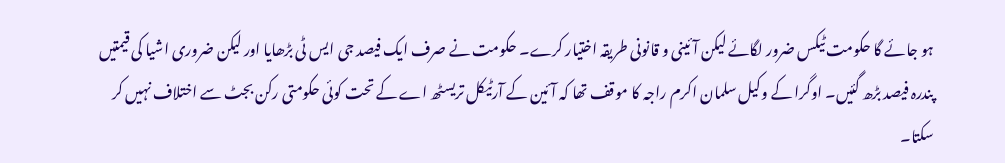ہو جائے گا حکومت ٹیکس ضرور لگائے لیکن آئینی و قانونی طریقہ اختیار کرے۔ حکومت نے صرف ایک فیصد جی ایس ٹی بڑھایا اور لیکن ضروری اشیا کی قیمتیں پندرہ فیصد بڑھ گئیں۔ اوگرا کے وکیل سلمان اکرم راجہ کا موقف تھا کہ آئین کے آرٹیکل تریسٹھ اے کے تحت کوئی حکومتی رکن بجٹ سے اختلاف نہیں کر سکتا۔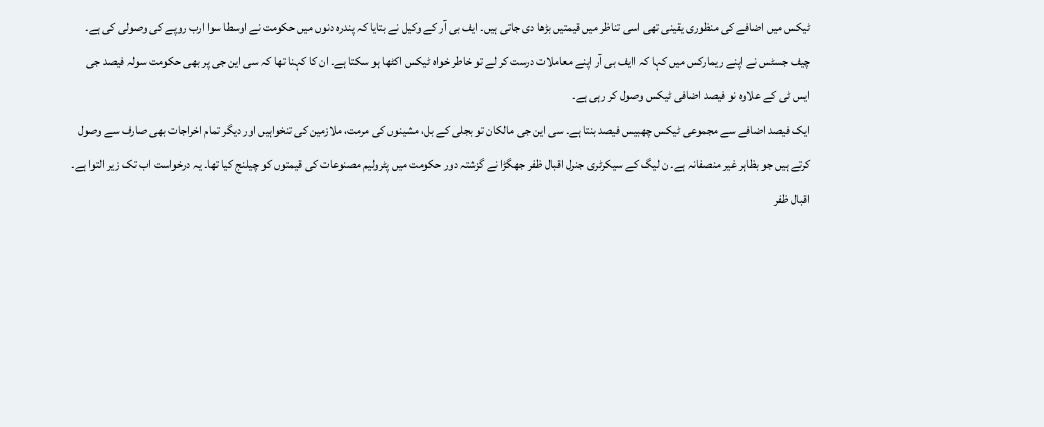ٹیکس میں اضافے کی منظوری یقینی تھی اسی تناظر میں قیمتیں بڑھا دی جاتی ہیں۔ ایف بی آر کے وکیل نے بتایا کہ پندرہ دنوں میں حکومت نے اوسطا سوا ارب روپے کی وصولی کی ہے۔ چیف جسٹس نے اپنے ریمارکس میں کہا کہ اایف بی آر اپنے معاملات درست کر لے تو خاطر خواہ ٹیکس اکٹھا ہو سکتا ہے۔ ان کا کہنا تھا کہ سی این جی پر بھی حکومت سولہ فیصد جی ایس ٹی کے علاوہ نو فیصد اضافی ٹیکس وصول کر رہی ہے۔
ایک فیصد اضافے سے مجموعی ٹیکس چھبیس فیصد بنتا ہے۔ سی این جی مالکان تو بجلی کے بل، مشینوں کی مرمت، ملازمین کی تنخواہیں اور دیگر تمام اخراجات بھی صارف سے وصول کرتے ہیں جو بظاہر غیر منصفانہ ہے۔ ن لیگ کے سیکرٹری جنرل اقبال ظفر جھگڑا نے گزشتہ دور حکومت میں پٹرولیم مصنوعات کی قیمتوں کو چیلنج کیا تھا۔ یہ درخواست اب تک زیر التوا ہے۔
اقبال ظفر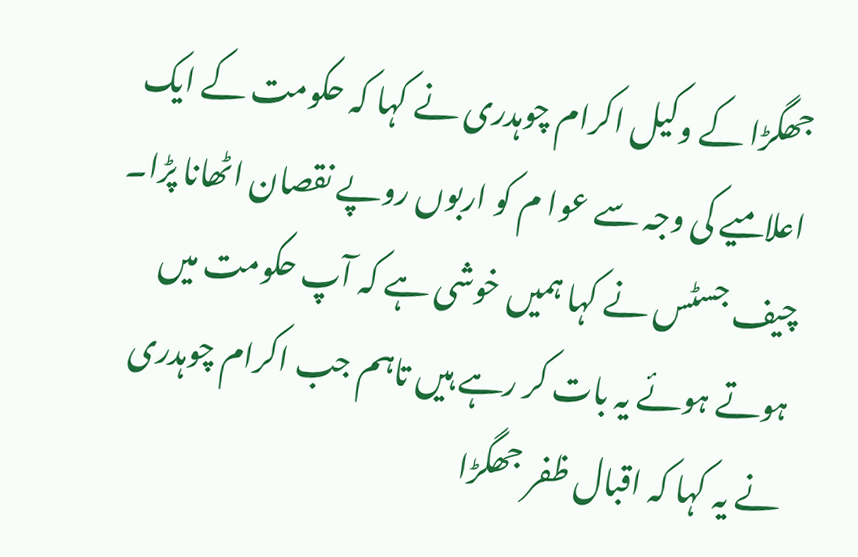جھگڑا کے وکیل اکرام چوہدری نے کہا کہ حکومت کے ایک اعلامیے کی وجہ سے عوا م کو اربوں روپے نقصان اٹھانا پڑا۔ چیف جسٹس نے کہا ہمیں خوشی ہے کہ آپ حکومت میں ہوتے ہوئے یہ بات کر رہے ہیں تاہم جب اکرام چوہدری نے یہ کہا کہ اقبال ظفر جھگڑا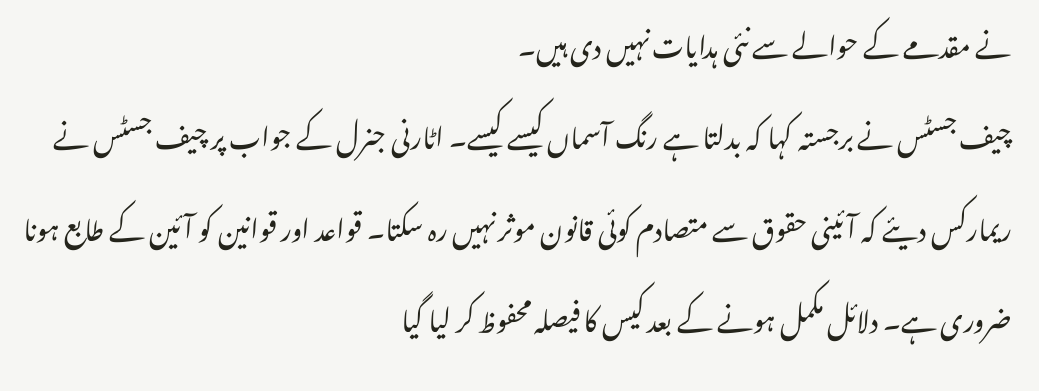نے مقدمے کے حوالے سے نئی ہدایات نہیں دی ہیں۔
چیف جسٹس نے برجستہ کہا کہ بدلتا ہے رنگ آسماں کیسے کیسے۔ اٹارنی جنرل کے جواب پر چیف جسٹس نے ریمارکس دیئے کہ آئینی حقوق سے متصادم کوئی قانون موثر نہیں رہ سکتا۔ قواعد اور قوانین کو آئین کے طابع ہونا ضروری ہے۔ دلائل مکمل ہونے کے بعد کیس کا فیصلہ محفوظ کر لیا گیا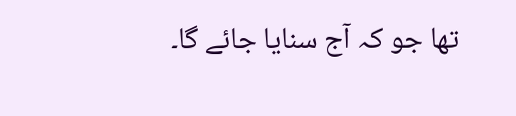تھا جو کہ آج سنایا جائے گا۔